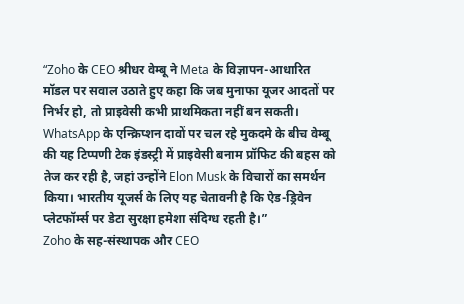“Zoho के CEO श्रीधर वेम्बू ने Meta के विज्ञापन-आधारित मॉडल पर सवाल उठाते हुए कहा कि जब मुनाफा यूजर आदतों पर निर्भर हो, तो प्राइवेसी कभी प्राथमिकता नहीं बन सकती। WhatsApp के एन्क्रिप्शन दावों पर चल रहे मुकदमे के बीच वेम्बू की यह टिप्पणी टेक इंडस्ट्री में प्राइवेसी बनाम प्रॉफिट की बहस को तेज कर रही है, जहां उन्होंने Elon Musk के विचारों का समर्थन किया। भारतीय यूजर्स के लिए यह चेतावनी है कि ऐड-ड्रिवेन प्लेटफॉर्म्स पर डेटा सुरक्षा हमेशा संदिग्ध रहती है।”
Zoho के सह-संस्थापक और CEO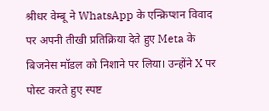श्रीधर वेम्बू ने WhatsApp के एन्क्रिप्शन विवाद पर अपनी तीखी प्रतिक्रिया देते हुए Meta के बिजनेस मॉडल को निशाने पर लिया। उन्होंने X पर पोस्ट करते हुए स्पष्ट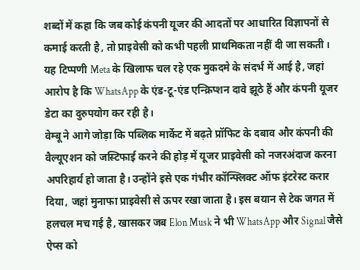शब्दों में कहा कि जब कोई कंपनी यूजर की आदतों पर आधारित विज्ञापनों से कमाई करती है, तो प्राइवेसी को कभी पहली प्राथमिकता नहीं दी जा सकती। यह टिप्पणी Meta के खिलाफ चल रहे एक मुकदमे के संदर्भ में आई है, जहां आरोप है कि WhatsApp के एंड-टू-एंड एन्क्रिप्शन दावे झूठे हैं और कंपनी यूजर डेटा का दुरुपयोग कर रही है।
वेम्बू ने आगे जोड़ा कि पब्लिक मार्केट में बढ़ते प्रॉफिट के दबाव और कंपनी की वैल्यूएशन को जस्टिफाई करने की होड़ में यूजर प्राइवेसी को नजरअंदाज करना अपरिहार्य हो जाता है। उन्होंने इसे एक गंभीर कॉन्फ्लिक्ट ऑफ इंटरेस्ट करार दिया, जहां मुनाफा प्राइवेसी से ऊपर रखा जाता है। इस बयान से टेक जगत में हलचल मच गई है, खासकर जब Elon Musk ने भी WhatsApp और Signal जैसे ऐप्स को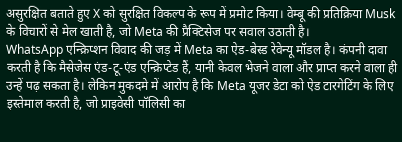असुरक्षित बताते हुए X को सुरक्षित विकल्प के रूप में प्रमोट किया। वेम्बू की प्रतिक्रिया Musk के विचारों से मेल खाती है, जो Meta की प्रैक्टिसेज पर सवाल उठाती है।
WhatsApp एन्क्रिप्शन विवाद की जड़ में Meta का ऐड-बेस्ड रेवेन्यू मॉडल है। कंपनी दावा करती है कि मैसेजेस एंड-टू-एंड एन्क्रिप्टेड हैं, यानी केवल भेजने वाला और प्राप्त करने वाला ही उन्हें पढ़ सकता है। लेकिन मुकदमे में आरोप है कि Meta यूजर डेटा को ऐड टारगेटिंग के लिए इस्तेमाल करती है, जो प्राइवेसी पॉलिसी का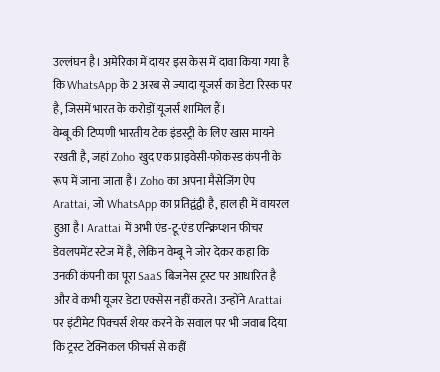उल्लंघन है। अमेरिका में दायर इस केस में दावा किया गया है कि WhatsApp के 2 अरब से ज्यादा यूजर्स का डेटा रिस्क पर है, जिसमें भारत के करोड़ों यूजर्स शामिल हैं।
वेम्बू की टिप्पणी भारतीय टेक इंडस्ट्री के लिए खास मायने रखती है, जहां Zoho खुद एक प्राइवेसी-फोकस्ड कंपनी के रूप में जाना जाता है। Zoho का अपना मैसेजिंग ऐप Arattai, जो WhatsApp का प्रतिद्वंद्वी है, हाल ही में वायरल हुआ है। Arattai में अभी एंड-टू-एंड एन्क्रिप्शन फीचर डेवलपमेंट स्टेज में है, लेकिन वेम्बू ने जोर देकर कहा कि उनकी कंपनी का पूरा SaaS बिजनेस ट्रस्ट पर आधारित है और वे कभी यूजर डेटा एक्सेस नहीं करते। उन्होंने Arattai पर इंटीमेट पिक्चर्स शेयर करने के सवाल पर भी जवाब दिया कि ट्रस्ट टेक्निकल फीचर्स से कहीं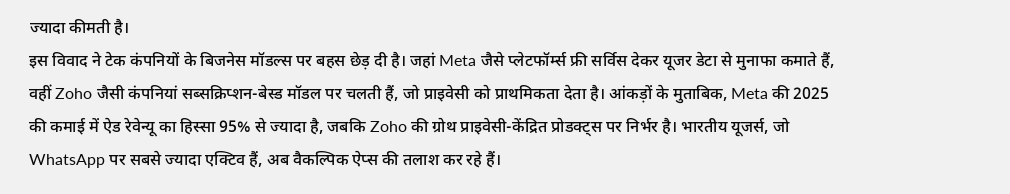ज्यादा कीमती है।
इस विवाद ने टेक कंपनियों के बिजनेस मॉडल्स पर बहस छेड़ दी है। जहां Meta जैसे प्लेटफॉर्म्स फ्री सर्विस देकर यूजर डेटा से मुनाफा कमाते हैं, वहीं Zoho जैसी कंपनियां सब्सक्रिप्शन-बेस्ड मॉडल पर चलती हैं, जो प्राइवेसी को प्राथमिकता देता है। आंकड़ों के मुताबिक, Meta की 2025 की कमाई में ऐड रेवेन्यू का हिस्सा 95% से ज्यादा है, जबकि Zoho की ग्रोथ प्राइवेसी-केंद्रित प्रोडक्ट्स पर निर्भर है। भारतीय यूजर्स, जो WhatsApp पर सबसे ज्यादा एक्टिव हैं, अब वैकल्पिक ऐप्स की तलाश कर रहे हैं।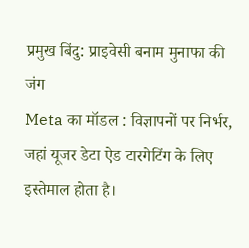प्रमुख बिंदु: प्राइवेसी बनाम मुनाफा की जंग
Meta का मॉडल : विज्ञापनों पर निर्भर, जहां यूजर डेटा ऐड टारगेटिंग के लिए इस्तेमाल होता है।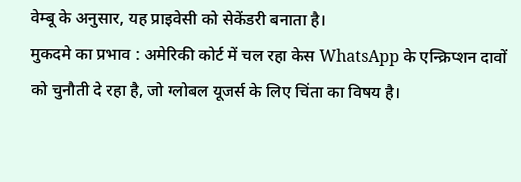वेम्बू के अनुसार, यह प्राइवेसी को सेकेंडरी बनाता है।
मुकदमे का प्रभाव : अमेरिकी कोर्ट में चल रहा केस WhatsApp के एन्क्रिप्शन दावों को चुनौती दे रहा है, जो ग्लोबल यूजर्स के लिए चिंता का विषय है।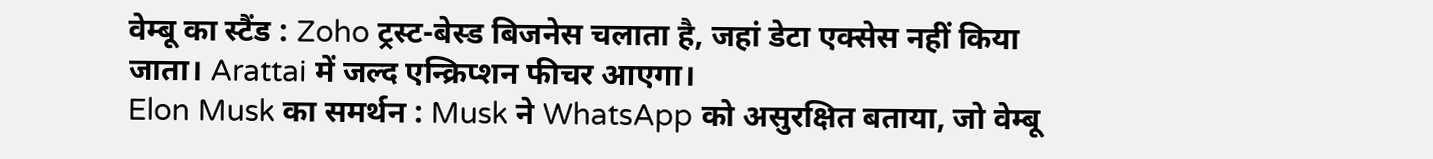वेम्बू का स्टैंड : Zoho ट्रस्ट-बेस्ड बिजनेस चलाता है, जहां डेटा एक्सेस नहीं किया जाता। Arattai में जल्द एन्क्रिप्शन फीचर आएगा।
Elon Musk का समर्थन : Musk ने WhatsApp को असुरक्षित बताया, जो वेम्बू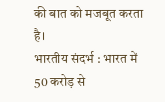की बात को मजबूत करता है।
भारतीय संदर्भ : भारत में 50 करोड़ से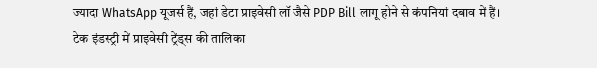ज्यादा WhatsApp यूजर्स हैं, जहां डेटा प्राइवेसी लॉ जैसे PDP Bill लागू होने से कंपनियां दबाव में हैं।
टेक इंडस्ट्री में प्राइवेसी ट्रेंड्स की तालिका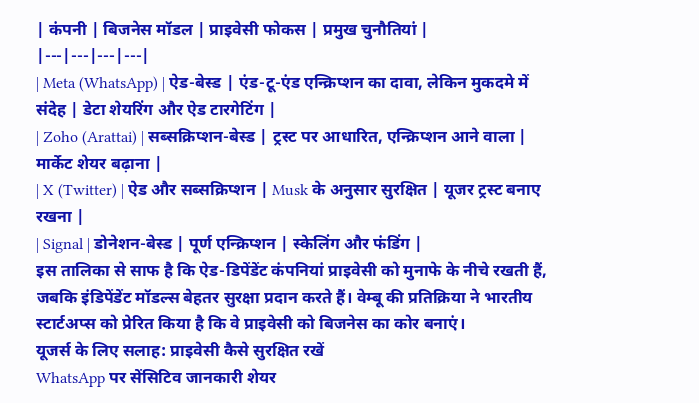| कंपनी | बिजनेस मॉडल | प्राइवेसी फोकस | प्रमुख चुनौतियां |
|---|---|---|---|
| Meta (WhatsApp) | ऐड-बेस्ड | एंड-टू-एंड एन्क्रिप्शन का दावा, लेकिन मुकदमे में संदेह | डेटा शेयरिंग और ऐड टारगेटिंग |
| Zoho (Arattai) | सब्सक्रिप्शन-बेस्ड | ट्रस्ट पर आधारित, एन्क्रिप्शन आने वाला | मार्केट शेयर बढ़ाना |
| X (Twitter) | ऐड और सब्सक्रिप्शन | Musk के अनुसार सुरक्षित | यूजर ट्रस्ट बनाए रखना |
| Signal | डोनेशन-बेस्ड | पूर्ण एन्क्रिप्शन | स्केलिंग और फंडिंग |
इस तालिका से साफ है कि ऐड-डिपेंडेंट कंपनियां प्राइवेसी को मुनाफे के नीचे रखती हैं, जबकि इंडिपेंडेंट मॉडल्स बेहतर सुरक्षा प्रदान करते हैं। वेम्बू की प्रतिक्रिया ने भारतीय स्टार्टअप्स को प्रेरित किया है कि वे प्राइवेसी को बिजनेस का कोर बनाएं।
यूजर्स के लिए सलाह: प्राइवेसी कैसे सुरक्षित रखें
WhatsApp पर सेंसिटिव जानकारी शेयर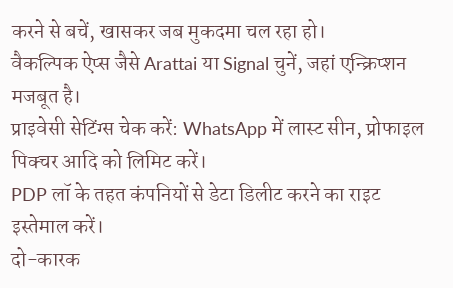करने से बचें, खासकर जब मुकदमा चल रहा हो।
वैकल्पिक ऐप्स जैसे Arattai या Signal चुनें, जहां एन्क्रिप्शन मजबूत है।
प्राइवेसी सेटिंग्स चेक करें: WhatsApp में लास्ट सीन, प्रोफाइल पिक्चर आदि को लिमिट करें।
PDP लॉ के तहत कंपनियों से डेटा डिलीट करने का राइट इस्तेमाल करें।
दो-कारक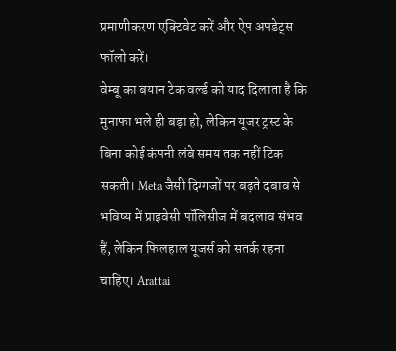प्रमाणीकरण एक्टिवेट करें और ऐप अपडेट्स फॉलो करें।
वेम्बू का बयान टेक वर्ल्ड को याद दिलाता है कि मुनाफा भले ही बड़ा हो, लेकिन यूजर ट्रस्ट के बिना कोई कंपनी लंबे समय तक नहीं टिक सकती। Meta जैसी दिग्गजों पर बढ़ते दबाव से भविष्य में प्राइवेसी पॉलिसीज में बदलाव संभव हैं, लेकिन फिलहाल यूजर्स को सतर्क रहना चाहिए। Arattai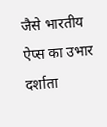जैसे भारतीय ऐप्स का उभार दर्शाता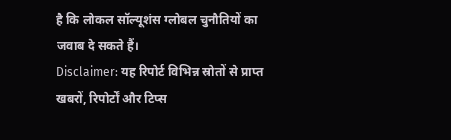है कि लोकल सॉल्यूशंस ग्लोबल चुनौतियों का जवाब दे सकते हैं।
Disclaimer: यह रिपोर्ट विभिन्न स्रोतों से प्राप्त खबरों, रिपोर्टों और टिप्स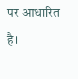पर आधारित है।